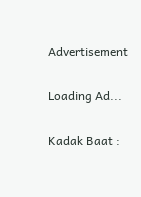Advertisement

Loading Ad...

Kadak Baat :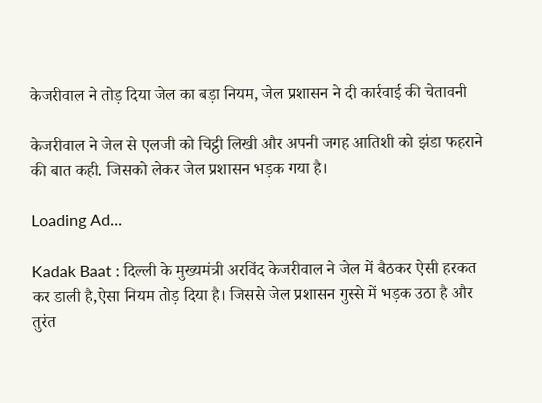केजरीवाल ने तोड़ दिया जेल का बड़ा नियम, जेल प्रशासन ने दी कार्रवाई की चेतावनी

केजरीवाल ने जेल से एलजी को चिट्ठी लिखी और अपनी जगह आतिशी को झंडा फहराने की बात कही. जिसको लेकर जेल प्रशासन भड़क गया है।

Loading Ad...

Kadak Baat : दिल्ली के मुख्यमंत्री अरविंद केजरीवाल ने जेल में बैठकर ऐसी हरकत कर डाली है,ऐसा नियम तोड़ दिया है। जिससे जेल प्रशासन गुस्से में भड़क उठा है और तुरंत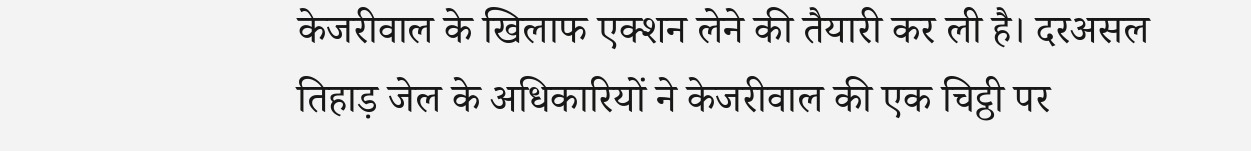केजरीवाल के खिलाफ एक्शन लेने की तैयारी कर ली है। दरअसल तिहाड़ जेल के अधिकारियों ने केजरीवाल की एक चिट्ठी पर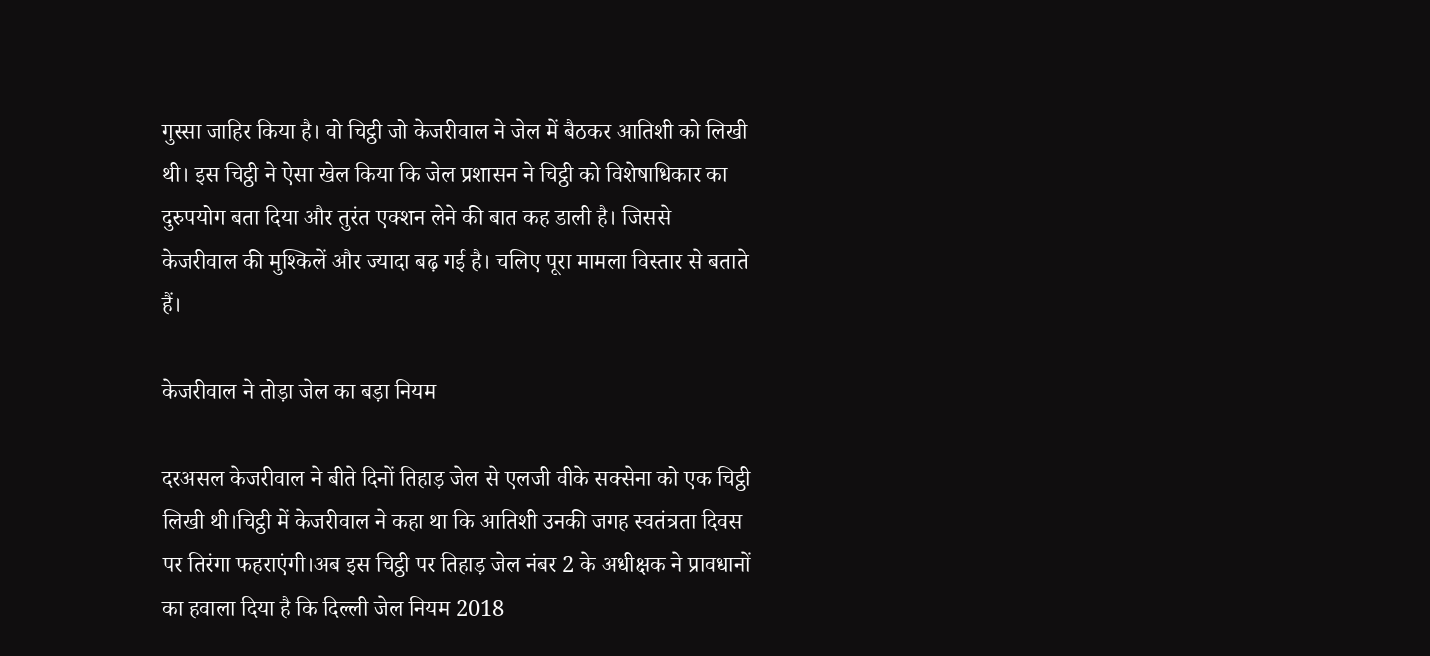गुस्सा जाहिर किया है। वो चिट्ठी जो केजरीवाल ने जेल में बैठकर आतिशी को लिखी थी। इस चिट्ठी ने ऐसा खेल किया कि जेल प्रशासन ने चिट्ठी को विशेषाधिकार का दुरुपयोग बता दिया और तुरंत एक्शन लेने की बात कह डाली है। जिससे केजरीवाल की मुश्किलें और ज्यादा बढ़ गई है। चलिए पूरा मामला विस्तार से बताते हैं।

केजरीवाल ने तोड़ा जेल का बड़ा नियम

दरअसल केजरीवाल ने बीते दिनों तिहाड़ जेल से एलजी वीके सक्सेना को एक चिट्ठी लिखी थी।चिट्ठी में केजरीवाल ने कहा था कि आतिशी उनकी जगह स्वतंत्रता दिवस पर तिरंगा फहराएंगी।अब इस चिट्ठी पर तिहाड़ जेल नंबर 2 के अधीक्षक ने प्रावधानों का हवाला दिया है कि दिल्ली जेल नियम 2018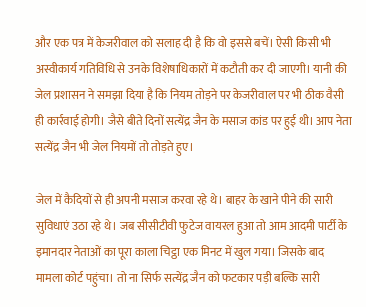और एक पत्र में केजरीवाल को सलाह दी है कि वो इससे बचें। ऐसी किसी भी अस्वीकार्य गतिविधि से उनके विशेषाधिकारों में कटौती कर दी जाएगी। यानी की जेल प्रशासन ने समझा दिया है कि नियम तोड़ने पर केजरीवाल पर भी ठीक वैसी ही कार्रवाई होगी। जैसे बीते दिनों सत्येंद्र जैन के मसाज कांड पर हुई थी। आप नेता सत्येंद्र जैन भी जेल नियमों तो तोड़ते हुए।

जेल में कैदियों से ही अपनी मसाज करवा रहे थे। बाहर के खाने पीने की सारी सुविधाएं उठा रहे थे। जब सीसीटीवी फुटेज वायरल हुआ तो आम आदमी पार्टी के इमानदार नेताओं का पूरा काला चिट्ठा एक मिनट में खुल गया। जिसके बाद मामला कोर्ट पहुंचा। तो ना सिर्फ सत्येंद्र जैन को फटकार पड़ी बल्कि सारी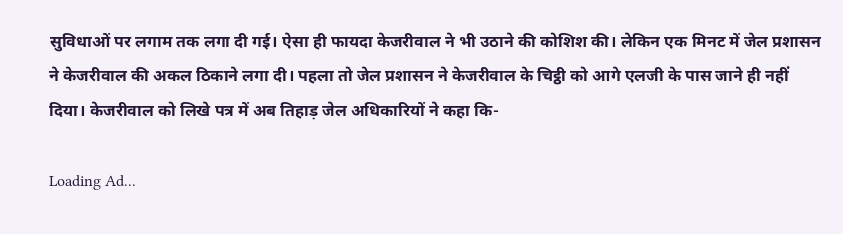सुविधाओं पर लगाम तक लगा दी गई। ऐसा ही फायदा केजरीवाल ने भी उठाने की कोशिश की। लेकिन एक मिनट में जेल प्रशासन ने केजरीवाल की अकल ठिकाने लगा दी। पहला तो जेल प्रशासन ने केजरीवाल के चिट्ठी को आगे एलजी के पास जाने ही नहीं दिया। केजरीवाल को लिखे पत्र में अब तिहाड़ जेल अधिकारियों ने कहा कि-

Loading Ad...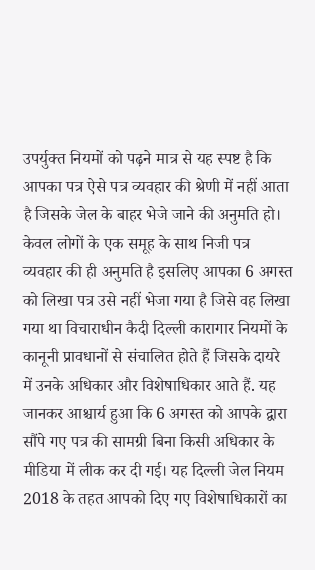उपर्युक्त नियमों को पढ़ने मात्र से यह स्पष्ट है कि आपका पत्र ऐसे पत्र व्यवहार की श्रेणी में नहीं आता है जिसके जेल के बाहर भेजे जाने की अनुमति हो। केवल लोगों के एक समूह के साथ निजी पत्र व्यवहार की ही अनुमति है इसलिए आपका 6 अगस्त को लिखा पत्र उसे नहीं भेजा गया है जिसे वह लिखा गया था विचाराधीन कैदी दिल्ली कारागार नियमों के कानूनी प्रावधानों से संचालित होते हैं जिसके दायरे में उनके अधिकार और विशेषाधिकार आते हैं. यह जानकर आश्चार्य हुआ कि 6 अगस्त को आपके द्वारा सौंपे गए पत्र की सामग्री बिना किसी अधिकार के मीडिया में लीक कर दी गई। यह दिल्ली जेल नियम 2018 के तहत आपको दिए गए विशेषाधिकारों का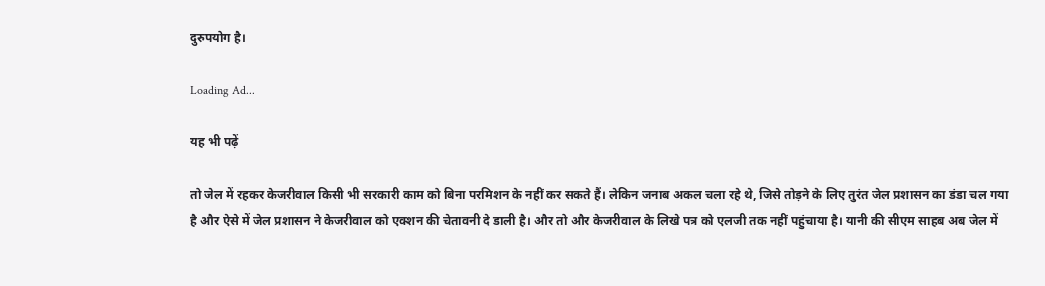दुरुपयोग है।

Loading Ad...

यह भी पढ़ें

तो जेल में रहकर केजरीवाल किसी भी सरकारी काम को बिना परमिशन के नहीं कर सकते हैं। लेकिन जनाब अकल चला रहे थे, जिसे तोड़ने के लिए तुरंत जेल प्रशासन का डंडा चल गया है और ऐसे में जेल प्रशासन ने केजरीवाल को एक्शन की चेतावनी दे डाली है। और तो और केजरीवाल के लिखे पत्र को एलजी तक नहीं पहुंचाया है। यानी की सीएम साहब अब जेल में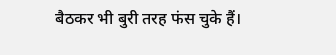बैठकर भी बुरी तरह फंस चुके हैं।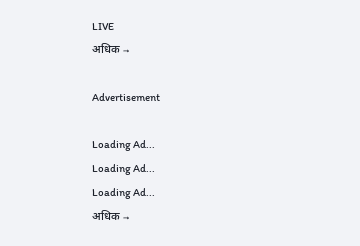LIVE
अधिक →

Advertisement

Loading Ad...
Loading Ad...
Loading Ad...
अधिक →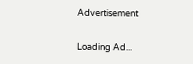Advertisement

Loading Ad...